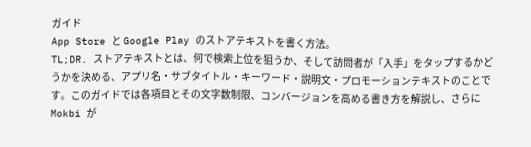ガイド
App Store と Google Play のストアテキストを書く方法。
TL;DR. ストアテキストとは、何で検索上位を狙うか、そして訪問者が「入手」をタップするかどうかを決める、アプリ名・サブタイトル・キーワード・説明文・プロモーションテキストのことです。このガイドでは各項目とその文字数制限、コンバージョンを高める書き方を解説し、さらに Mokbi が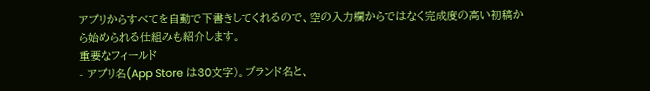アプリからすべてを自動で下書きしてくれるので、空の入力欄からではなく完成度の高い初稿から始められる仕組みも紹介します。
重要なフィールド
- アプリ名(App Store は30文字)。ブランド名と、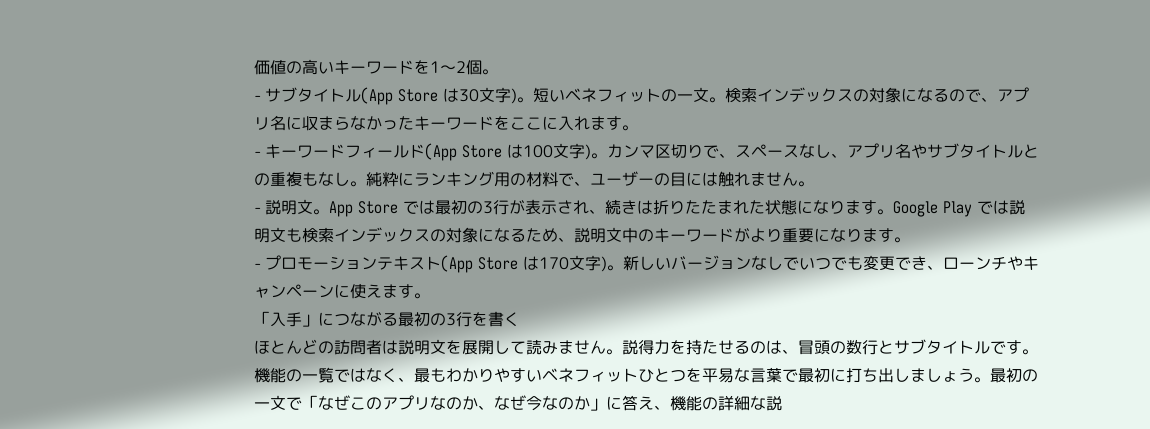価値の高いキーワードを1〜2個。
- サブタイトル(App Store は30文字)。短いベネフィットの一文。検索インデックスの対象になるので、アプリ名に収まらなかったキーワードをここに入れます。
- キーワードフィールド(App Store は100文字)。カンマ区切りで、スペースなし、アプリ名やサブタイトルとの重複もなし。純粋にランキング用の材料で、ユーザーの目には触れません。
- 説明文。App Store では最初の3行が表示され、続きは折りたたまれた状態になります。Google Play では説明文も検索インデックスの対象になるため、説明文中のキーワードがより重要になります。
- プロモーションテキスト(App Store は170文字)。新しいバージョンなしでいつでも変更でき、ローンチやキャンペーンに使えます。
「入手」につながる最初の3行を書く
ほとんどの訪問者は説明文を展開して読みません。説得力を持たせるのは、冒頭の数行とサブタイトルです。機能の一覧ではなく、最もわかりやすいベネフィットひとつを平易な言葉で最初に打ち出しましょう。最初の一文で「なぜこのアプリなのか、なぜ今なのか」に答え、機能の詳細な説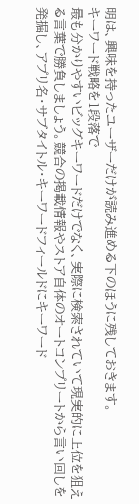明は、興味を持ったユーザーだけが読み進める下のほうに残しておきます。
キーワード戦略を1段落で
最も分かりやすいビッグキーワードだけでなく、実際に検索されていて現実的に上位を狙える言葉で勝負しましょう。競合の掲載情報やストア自体のオートコンプリートから言い回しを発掘し、アプリ名・サブタイトル・キーワードフィールドにキーワード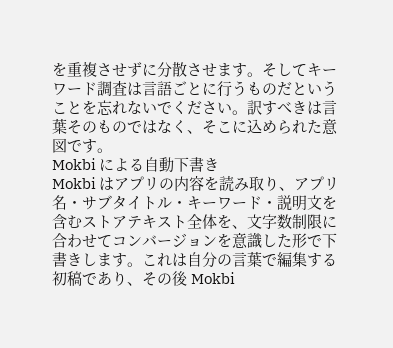を重複させずに分散させます。そしてキーワード調査は言語ごとに行うものだということを忘れないでください。訳すべきは言葉そのものではなく、そこに込められた意図です。
Mokbi による自動下書き
Mokbi はアプリの内容を読み取り、アプリ名・サブタイトル・キーワード・説明文を含むストアテキスト全体を、文字数制限に合わせてコンバージョンを意識した形で下書きします。これは自分の言葉で編集する初稿であり、その後 Mokbi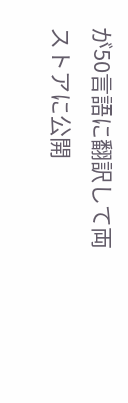が50言語に翻訳して両ストアに公開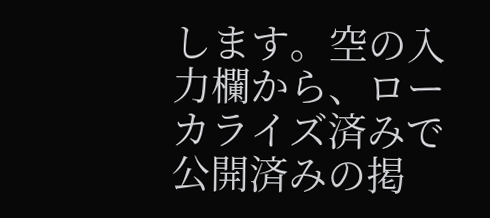します。空の入力欄から、ローカライズ済みで公開済みの掲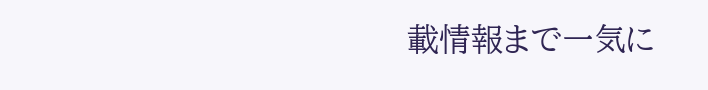載情報まで一気に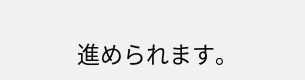進められます。